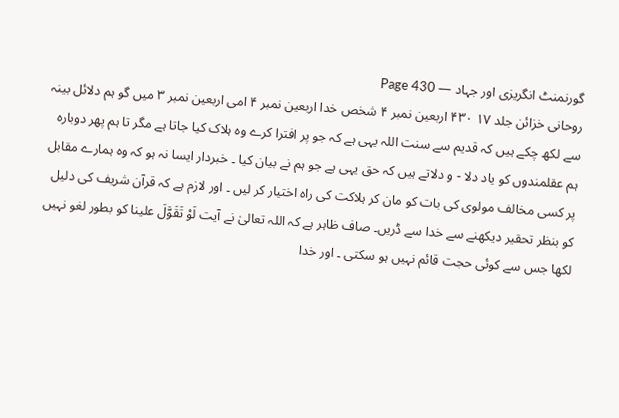گورنمنٹ انگریزی اور جہاد — Page 430
روحانی خزائن جلد ۱۷ ۴۳۰ اربعین نمبر ۴ شخص خدا اربعین نمبر ۴ امی اربعین نمبر ۳ میں گو ہم دلائل بینہ سے لکھ چکے ہیں کہ قدیم سے سنت اللہ یہی ہے کہ جو پر افترا کرے وہ ہلاک کیا جاتا ہے مگر تا ہم پھر دوبارہ ہم عقلمندوں کو یاد دلا - و دلاتے ہیں کہ حق یہی ہے جو ہم نے بیان کیا ۔ خبردار ایسا نہ ہو کہ وہ ہمارے مقابل پر کسی مخالف مولوی کی بات کو مان کر ہلاکت کی راہ اختیار کر لیں ۔ اور لازم ہے کہ قرآن شریف کی دلیل کو بنظر تحقیر دیکھنے سے خدا سے ڈریں۔ صاف ظاہر ہے کہ اللہ تعالیٰ نے آیت لَوْ تَقَوَّلَ علينا کو بطور لغو نہیں لکھا جس سے کوئی حجت قائم نہیں ہو سکتی ۔ اور خدا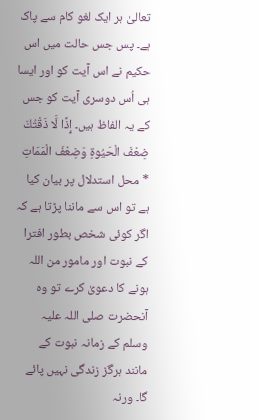تعالیٰ ہر ایک لغو کام سے پاک ہے۔ پس جس حالت میں اس حکیم نے اس آیت کو اور ایسا ہی اُس دوسری آیت کو جس کے یہ الفاظ ہیں۔ إِذًا لَّا ذَقْتُكَ ضِعْفَ الْحَيُوةِ وَضِعْفَ الْمَمَاتِ * محل استدلال پر بیان کیا ہے تو اس سے ماننا پڑتا ہے کہ اگر کوئی شخص بطور افترا کے نبوت اور مامور من اللہ ہونے کا دعویٰ کرے تو وہ آنحضرت صلی اللہ علیہ وسلم کے زمانہ نبوت کے مانند ہرگز زندگی نہیں پائے گا۔ ورنہ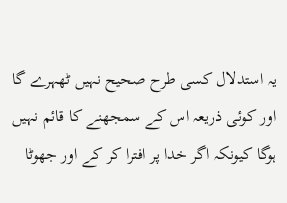یہ استدلال کسی طرح صحیح نہیں ٹھہرے گا اور کوئی ذریعہ اس کے سمجھنے کا قائم نہیں ہوگا کیونکہ اگر خدا پر افترا کر کے اور جھوٹا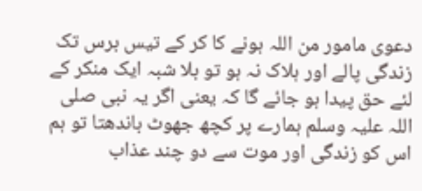دعوی مامور من اللہ ہونے کا کر کے تیس برس تک زندگی پالے اور ہلاک نہ ہو تو بلا شبہ ایک منکر کے لئے حق پیدا ہو جائے گا کہ یعنی اگر یہ نبی صلی اللہ علیہ وسلم ہمارے پر کچھ جھوٹ باندھتا تو ہم اس کو زندگی اور موت سے دو چند عذاب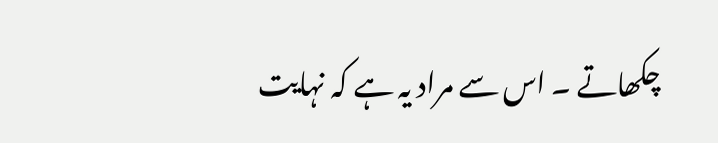چکھاتے ۔ اس سے مراد یہ ہے کہ نہایت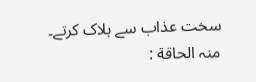سخت عذاب سے ہلاک کرتے۔ منہ الحاقة :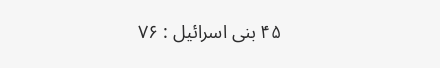۴۵ بنی اسرائیل : ۷۶